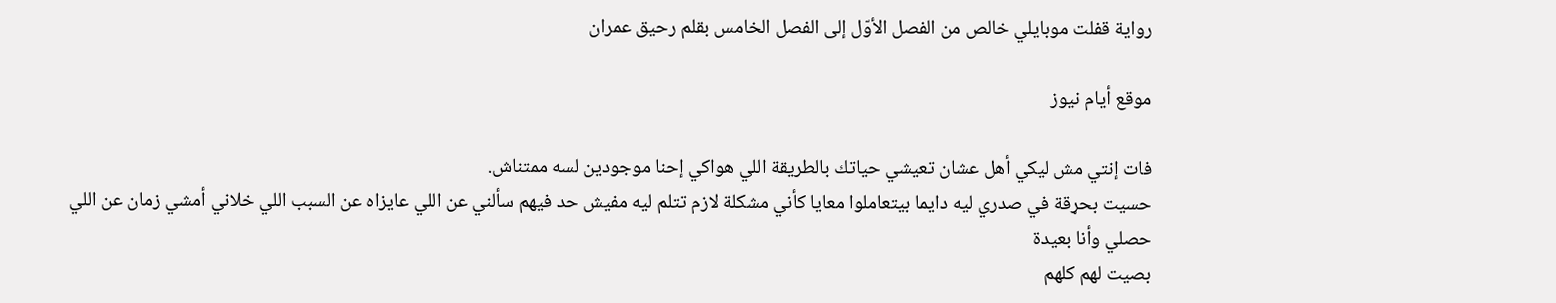رواية قفلت موبايلي خالص من الفصل الأوّل إلى الفصل الخامس بقلم رحيق عمران

موقع أيام نيوز

فات إنتي مش ليكي أهل عشان تعيشي حياتك بالطريقة اللي هواكي إحنا موجودين لسه ممتناش.
حسيت بحړقة في صدري ليه دايما بيتعاملوا معايا كأني مشكلة لازم تتلم ليه مفيش حد فيهم سألني عن اللي عايزاه عن السبب اللي خلاني أمشي زمان عن اللي حصلي وأنا بعيدة
بصيت لهم كلهم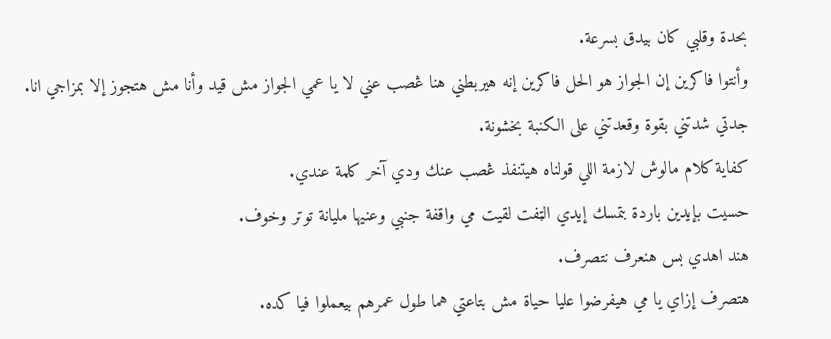بحدة وقلبي كان بيدق بسرعة.
وأنتوا فاكرين إن الجواز هو الحل فاكرين إنه هيربطني هنا ڠصب عني لا يا عمي الجواز مش قيد وأنا مش هتجوز إلا بمزاجي انا.
جدتي شدتني بقوة وقعدتني على الكنبة بخشونة.
كفاية كلام مالوش لازمة اللي قولناه هيتنفذ ڠصب عنك ودي آخر كلمة عندي.
حسيت بإيدين باردة بتمسك إيدي الټفت لقيت مي واقفة جنبي وعنيها مليانة توتر وخوف.
هند اهدي بس هنعرف نتصرف.
هتصرف إزاي يا مي هيفرضوا عليا حياة مش بتاعتي هما طول عمرهم بيعملوا فيا كده.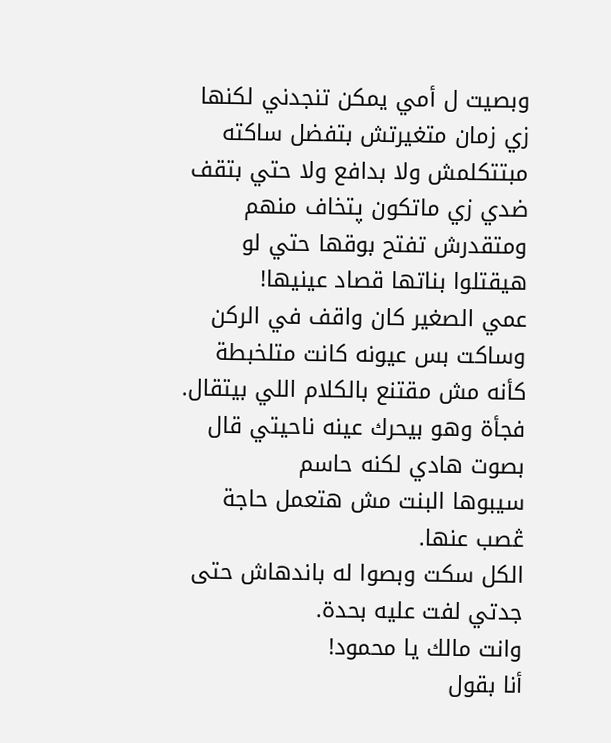وبصيت ل أمي يمكن تنجدني لكنها زي زمان متغيرتش بتفضل ساكته مبتتكلمش ولا بدافع ولا حتي بتقف ضدي زي ماتكون پتخاف منهم ومتقدرش تفتح بوقها حتي لو هيقتلوا بناتها قصاد عينيها!
عمي الصغير كان واقف في الركن وساكت بس عيونه كانت متلخبطة كأنه مش مقتنع بالكلام اللي بيتقال. فجأة وهو بيحرك عينه ناحيتي قال بصوت هادي لكنه حاسم
سيبوها البنت مش هتعمل حاجة ڠصب عنها.
الكل سكت وبصوا له باندهاش حتى جدتي لفت عليه بحدة.
وانت مالك يا محمود!
أنا بقول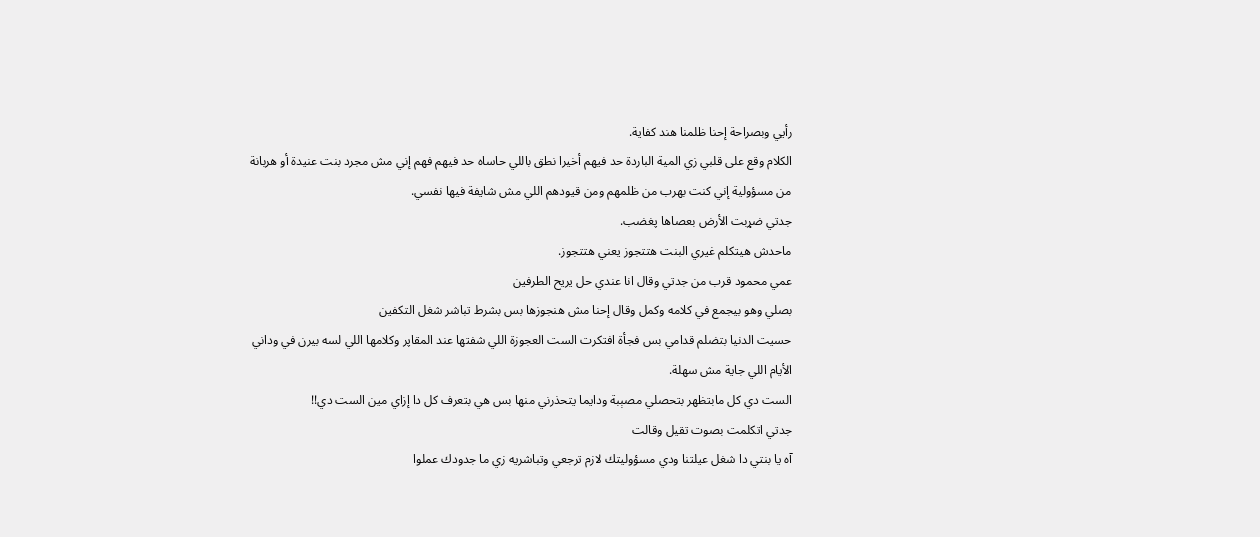رأيي وبصراحة إحنا ظلمنا هند كفاية.
الكلام وقع على قلبي زي المية الباردة حد فيهم أخيرا نطق باللي حاساه حد فيهم فهم إني مش مجرد بنت عنيدة أو هربانة من مسؤولية إني كنت بهرب من ظلمهم ومن قيودهم اللي مش شايفة فيها نفسي.
جدتي ضړبت الأرض بعصاها پغضب.
ماحدش هيتكلم غيري البنت هتتجوز يعني هتتجوز.
عمي محمود قرب من جدتي وقال انا عندي حل يريح الطرفين
بصلي وهو بيجمع في كلامه وكمل وقال إحنا مش هنجوزها بس بشرط تباشر شغل التكفين
حسيت الدنيا بتضلم قدامي بس فجأة افتكرت الست العجوزة اللي شفتها عند المقاپر وكلامها اللي لسه بيرن في وداني الأيام اللي جاية مش سهلة.
الست دي كل مابتظهر بتحصلي مصېبة ودايما يتحذرني منها بس هي بتعرف كل دا إزاي مين الست دي!!
جدتي اتكلمت بصوت تقيل وقالت
آه يا بنتي دا شغل عيلتنا ودي مسؤوليتك لازم ترجعي وتباشريه زي ما جدودك عملوا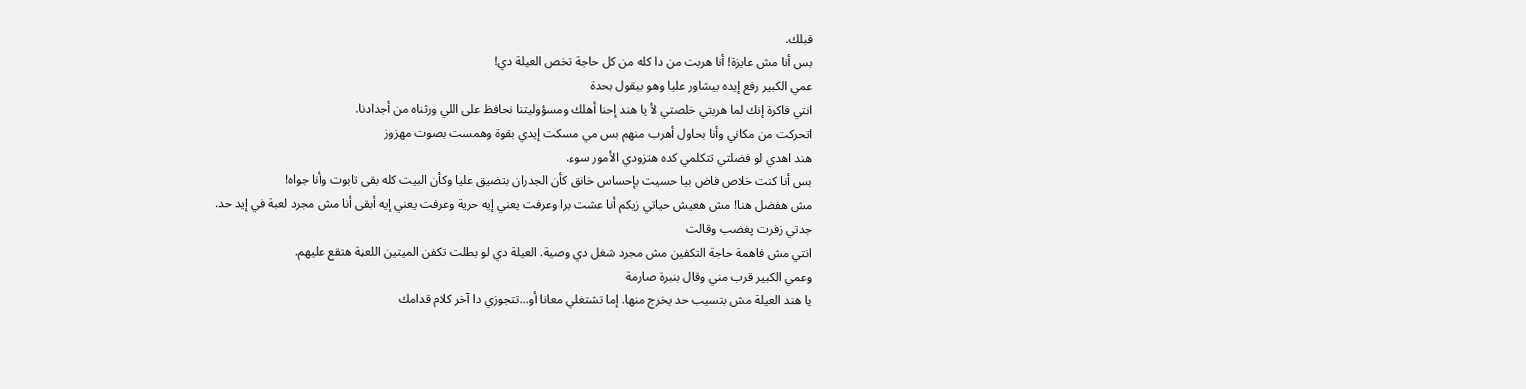قبلك.
بس أنا مش عايزة! أنا هربت من دا كله من كل حاجة تخص العيلة دي!
عمي الكبير رفع إيده بيشاور عليا وهو بيقول بحدة
انتي فاكرة إنك لما هربتي خلصتي لأ يا هند إحنا أهلك ومسؤوليتنا نحافظ على اللي ورثناه من أجدادنا.
اتحركت من مكاني وأنا بحاول أهرب منهم بس مي مسكت إيدي بقوة وهمست بصوت مهزوز
هند اهدي لو فضلتي تتكلمي كده هتزودي الأمور سوء.
بس أنا كنت خلاص فاض بيا حسيت بإحساس خانق كأن الجدران بتضيق عليا وكأن البيت كله بقى تابوت وأنا جواه!
مش هفضل هنا! مش هعيش حياتي زيكم أنا عشت برا وعرفت يعني إيه حرية وعرفت يعني إيه أبقى أنا مش مجرد لعبة في إيد حد.
جدتي زفرت پغضب وقالت
انتي مش فاهمة حاجة التكفين مش مجرد شغل دي وصية. العيلة دي لو بطلت تكفن الميتين اللعڼة هتقع عليهم.
وعمي الكبير قرب مني وقال بنبرة صارمة
يا هند العيلة مش بتسيب حد يخرج منها. إما تشتغلي معانا أو...تتجوزي دا آخر كلام قدامك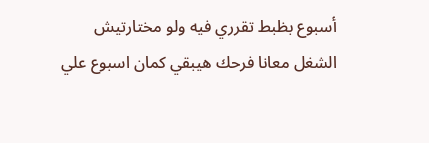أسبوع بظبط تقرري فيه ولو مختارتيش الشغل معانا فرحك هيبقي كمان اسبوع علي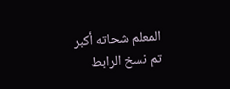المعلم شحاته أكبر
تم نسخ الرابط